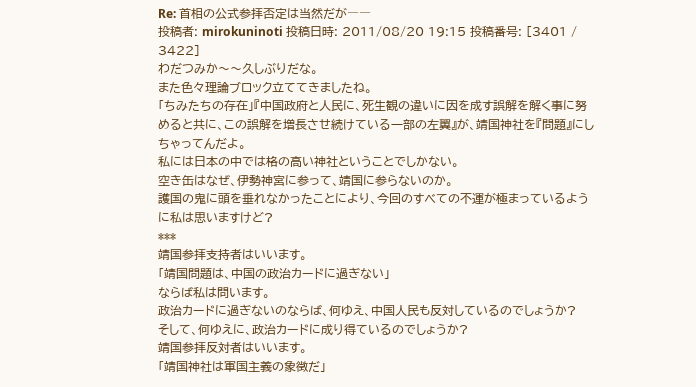Re: 首相の公式参拝否定は当然だが――
投稿者: mirokuninoti 投稿日時: 2011/08/20 19:15 投稿番号: [3401 / 3422]
わだつみか〜〜久しぶりだな。
また色々理論ブロック立ててきましたね。
「ちみたちの存在」『中国政府と人民に、死生観の違いに因を成す誤解を解く事に努めると共に、この誤解を増長させ続けている一部の左翼』が、靖国神社を『問題』にしちゃってんだよ。
私には日本の中では格の高い神社ということでしかない。
空き缶はなぜ、伊勢神宮に参って、靖国に参らないのか。
護国の鬼に頭を垂れなかったことにより、今回のすべての不運が極まっているように私は思いますけど?
***
靖国参拝支持者はいいます。
「靖国問題は、中国の政治カードに過ぎない」
ならば私は問います。
政治カードに過ぎないのならば、何ゆえ、中国人民も反対しているのでしょうか?
そして、何ゆえに、政治カードに成り得ているのでしょうか?
靖国参拝反対者はいいます。
「靖国神社は軍国主義の象徴だ」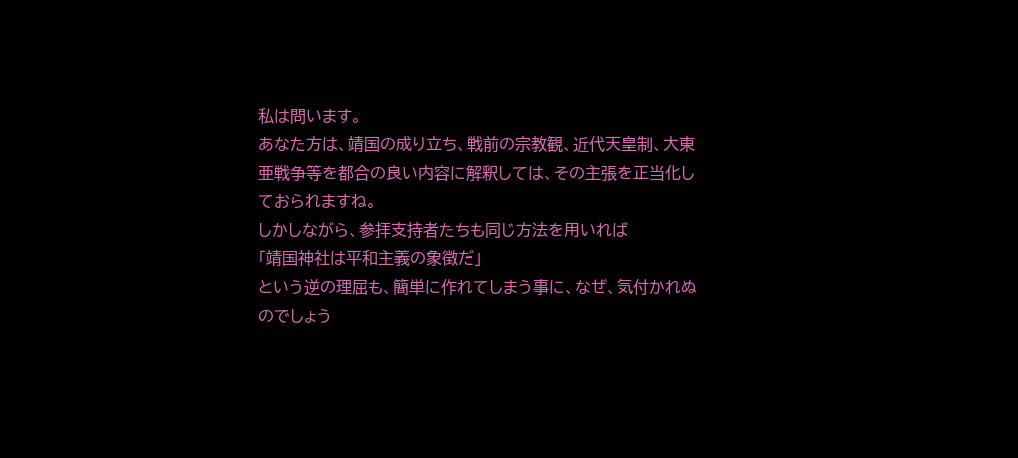私は問います。
あなた方は、靖国の成り立ち、戦前の宗教観、近代天皇制、大東亜戦争等を都合の良い内容に解釈しては、その主張を正当化しておられますね。
しかしながら、参拝支持者たちも同じ方法を用いれば
「靖国神社は平和主義の象徴だ」
という逆の理屈も、簡単に作れてしまう事に、なぜ、気付かれぬのでしょう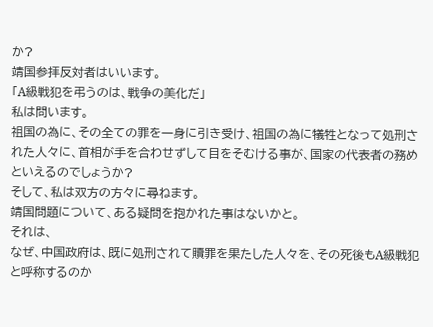か?
靖国参拝反対者はいいます。
「A級戦犯を弔うのは、戦争の美化だ」
私は問います。
祖国の為に、その全ての罪を一身に引き受け、祖国の為に犠牲となって処刑された人々に、首相が手を合わせずして目をそむける事が、国家の代表者の務めといえるのでしょうか?
そして、私は双方の方々に尋ねます。
靖国問題について、ある疑問を抱かれた事はないかと。
それは、
なぜ、中国政府は、既に処刑されて贖罪を果たした人々を、その死後もA級戦犯と呼称するのか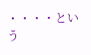・・・・という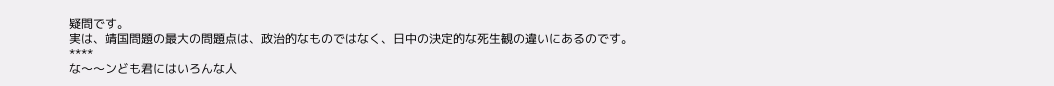疑問です。
実は、靖国問題の最大の問題点は、政治的なものではなく、日中の決定的な死生観の違いにあるのです。
****
な〜〜ンども君にはいろんな人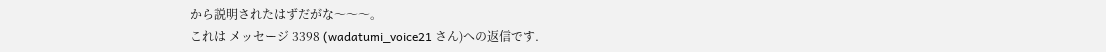から説明されたはずだがな〜〜〜。
これは メッセージ 3398 (wadatumi_voice21 さん)への返信です.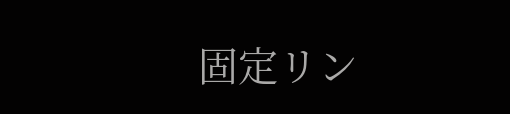固定リン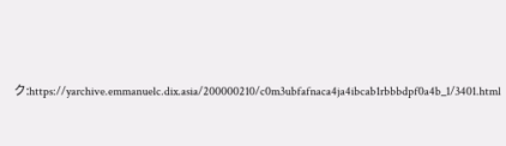ク:https://yarchive.emmanuelc.dix.asia/200000210/c0m3ubfafnaca4ja4ibcab1rbbbdpf0a4b_1/3401.html